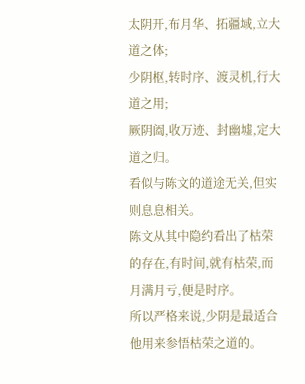太阴开,布月华、拓疆域,立大道之体;
少阴枢,转时序、渡灵机,行大道之用;
厥阴阖,收万迹、封幽墟,定大道之归。
看似与陈文的道途无关,但实则息息相关。
陈文从其中隐约看出了枯荣的存在,有时间,就有枯荣,而月满月亏,便是时序。
所以严格来说,少阴是最适合他用来参悟枯荣之道的。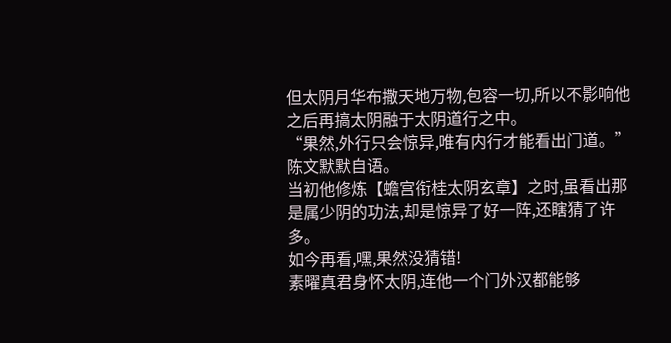但太阴月华布撒天地万物,包容一切,所以不影响他之后再搞太阴融于太阴道行之中。
“果然,外行只会惊异,唯有内行才能看出门道。”
陈文默默自语。
当初他修炼【蟾宫衔桂太阴玄章】之时,虽看出那是属少阴的功法,却是惊异了好一阵,还瞎猜了许多。
如今再看,嘿,果然没猜错!
素曜真君身怀太阴,连他一个门外汉都能够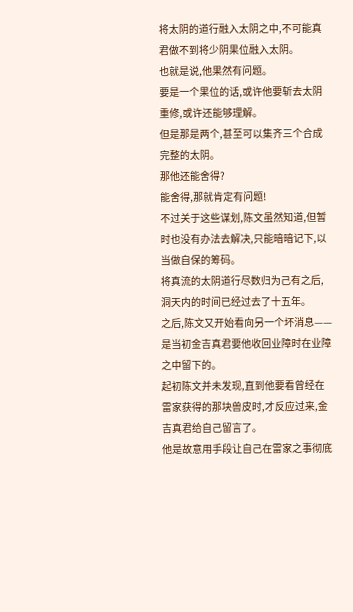将太阴的道行融入太阴之中,不可能真君做不到将少阴果位融入太阴。
也就是说,他果然有问题。
要是一个果位的话,或许他要斩去太阴重修,或许还能够理解。
但是那是两个,甚至可以集齐三个合成完整的太阴。
那他还能舍得?
能舍得,那就肯定有问题!
不过关于这些谋划,陈文虽然知道,但暂时也没有办法去解决,只能暗暗记下,以当做自保的筹码。
将真流的太阴道行尽数归为己有之后,洞天内的时间已经过去了十五年。
之后,陈文又开始看向另一个坏消息——是当初金吉真君要他收回业障时在业障之中留下的。
起初陈文并未发现,直到他要看曾经在雷家获得的那块兽皮时,才反应过来,金吉真君给自己留言了。
他是故意用手段让自己在雷家之事彻底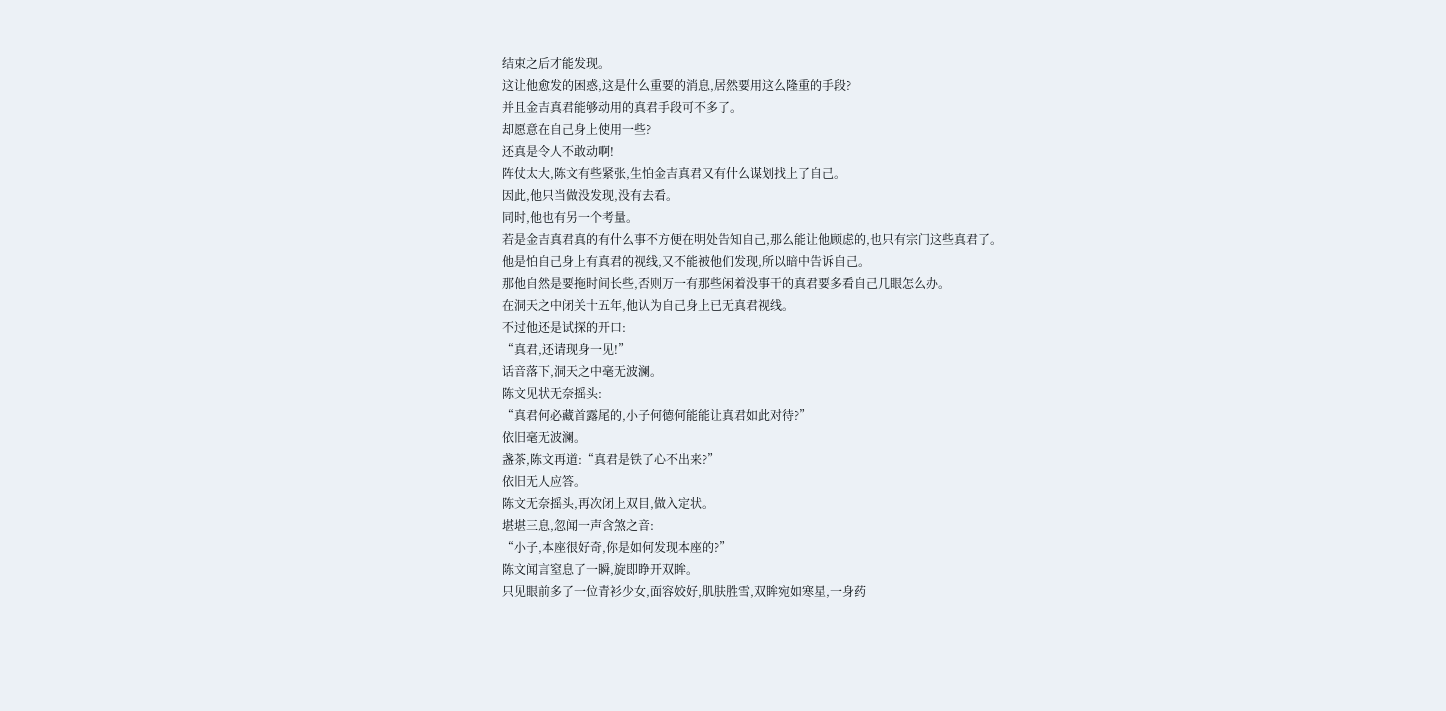结束之后才能发现。
这让他愈发的困惑,这是什么重要的消息,居然要用这么隆重的手段?
并且金吉真君能够动用的真君手段可不多了。
却愿意在自己身上使用一些?
还真是令人不敢动啊!
阵仗太大,陈文有些紧张,生怕金吉真君又有什么谋划找上了自己。
因此,他只当做没发现,没有去看。
同时,他也有另一个考量。
若是金吉真君真的有什么事不方便在明处告知自己,那么能让他顾虑的,也只有宗门这些真君了。
他是怕自己身上有真君的视线,又不能被他们发现,所以暗中告诉自己。
那他自然是要拖时间长些,否则万一有那些闲着没事干的真君要多看自己几眼怎么办。
在洞天之中闭关十五年,他认为自己身上已无真君视线。
不过他还是试探的开口:
“真君,还请现身一见!”
话音落下,洞天之中毫无波澜。
陈文见状无奈摇头:
“真君何必藏首露尾的,小子何德何能能让真君如此对待?”
依旧毫无波澜。
盏茶,陈文再道:“真君是铁了心不出来?”
依旧无人应答。
陈文无奈摇头,再次闭上双目,做入定状。
堪堪三息,忽闻一声含煞之音:
“小子,本座很好奇,你是如何发现本座的?”
陈文闻言窒息了一瞬,旋即睁开双眸。
只见眼前多了一位青衫少女,面容姣好,肌肤胜雪,双眸宛如寒星,一身药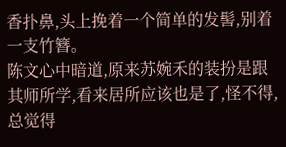香扑鼻,头上挽着一个简单的发髻,别着一支竹簪。
陈文心中暗道,原来苏婉禾的装扮是跟其师所学,看来居所应该也是了,怪不得,总觉得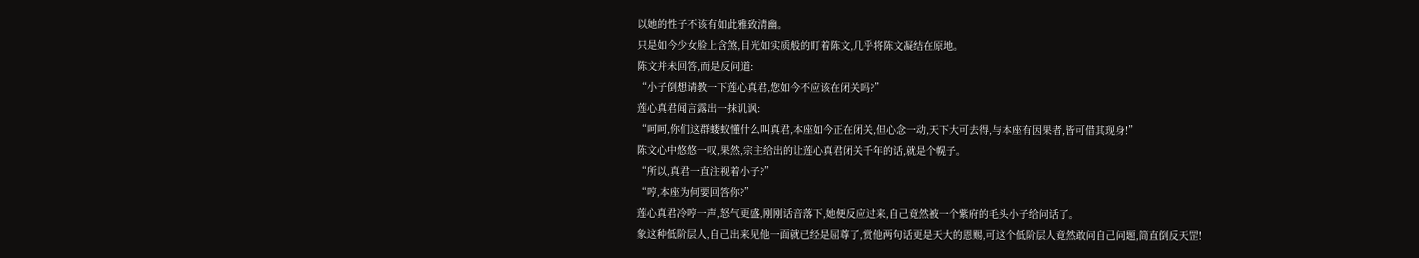以她的性子不该有如此雅致清幽。
只是如今少女脸上含煞,目光如实质般的盯着陈文,几乎将陈文凝结在原地。
陈文并未回答,而是反问道:
“小子倒想请教一下莲心真君,您如今不应该在闭关吗?”
莲心真君闻言露出一抹讥讽:
“呵呵,你们这群蝼蚁懂什么叫真君,本座如今正在闭关,但心念一动,天下大可去得,与本座有因果者,皆可借其现身!”
陈文心中悠悠一叹,果然,宗主给出的让莲心真君闭关千年的话,就是个幌子。
“所以,真君一直注视着小子?”
“哼,本座为何要回答你?”
莲心真君冷哼一声,怒气更盛,刚刚话音落下,她便反应过来,自己竟然被一个紫府的毛头小子给问话了。
象这种低阶层人,自己出来见他一面就已经是屈尊了,赏他两句话更是天大的恩赐,可这个低阶层人竟然敢问自己问题,简直倒反天罡!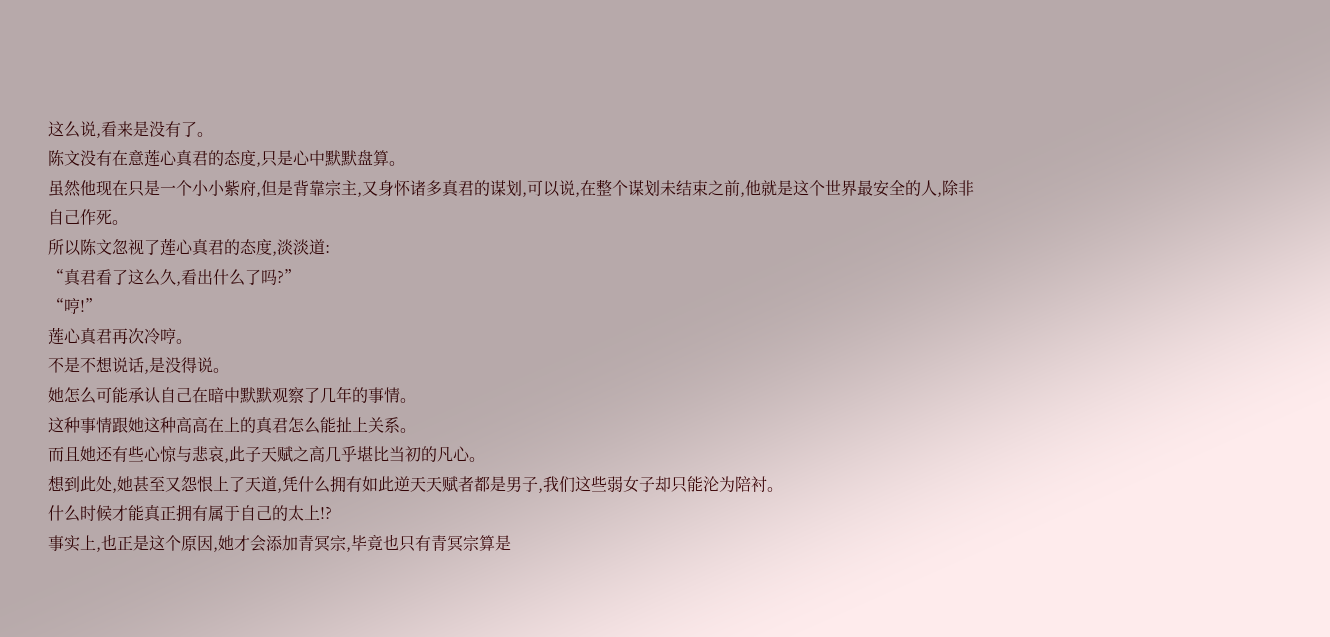这么说,看来是没有了。
陈文没有在意莲心真君的态度,只是心中默默盘算。
虽然他现在只是一个小小紫府,但是背靠宗主,又身怀诸多真君的谋划,可以说,在整个谋划未结束之前,他就是这个世界最安全的人,除非自己作死。
所以陈文忽视了莲心真君的态度,淡淡道:
“真君看了这么久,看出什么了吗?”
“哼!”
莲心真君再次冷哼。
不是不想说话,是没得说。
她怎么可能承认自己在暗中默默观察了几年的事情。
这种事情跟她这种高高在上的真君怎么能扯上关系。
而且她还有些心惊与悲哀,此子天赋之高几乎堪比当初的凡心。
想到此处,她甚至又怨恨上了天道,凭什么拥有如此逆天天赋者都是男子,我们这些弱女子却只能沦为陪衬。
什么时候才能真正拥有属于自己的太上!?
事实上,也正是这个原因,她才会添加青冥宗,毕竟也只有青冥宗算是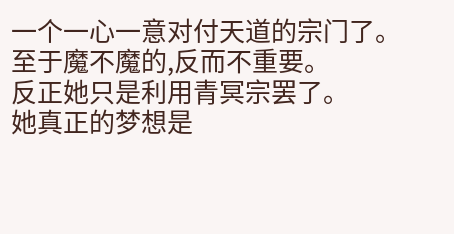一个一心一意对付天道的宗门了。
至于魔不魔的,反而不重要。
反正她只是利用青冥宗罢了。
她真正的梦想是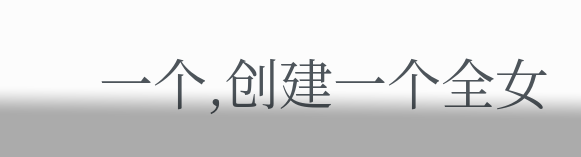一个,创建一个全女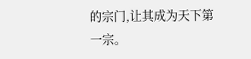的宗门,让其成为天下第一宗。